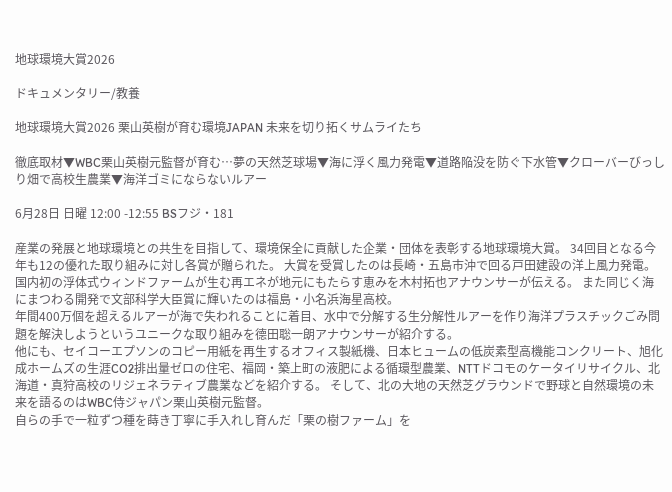地球環境大賞2026

ドキュメンタリー/教養

地球環境大賞2026 栗山英樹が育む環境JAPAN 未来を切り拓くサムライたち

徹底取材▼WBC栗山英樹元監督が育む…夢の天然芝球場▼海に浮く風力発電▼道路陥没を防ぐ下水管▼クローバーびっしり畑で高校生農業▼海洋ゴミにならないルアー

6月28日 日曜 12:00 -12:55 BSフジ・181

産業の発展と地球環境との共生を目指して、環境保全に貢献した企業・団体を表彰する地球環境大賞。 34回目となる今年も12の優れた取り組みに対し各賞が贈られた。 大賞を受賞したのは長崎・五島市沖で回る戸田建設の洋上風力発電。 国内初の浮体式ウィンドファームが生む再エネが地元にもたらす恵みを木村拓也アナウンサーが伝える。 また同じく海にまつわる開発で文部科学大臣賞に輝いたのは福島・小名浜海星高校。
年間400万個を超えるルアーが海で失われることに着目、水中で分解する生分解性ルアーを作り海洋プラスチックごみ問題を解決しようというユニークな取り組みを德田聡一朗アナウンサーが紹介する。
他にも、セイコーエプソンのコピー用紙を再生するオフィス製紙機、日本ヒュームの低炭素型高機能コンクリート、旭化成ホームズの生涯CO2排出量ゼロの住宅、福岡・築上町の液肥による循環型農業、NTTドコモのケータイリサイクル、北海道・真狩高校のリジェネラティブ農業などを紹介する。 そして、北の大地の天然芝グラウンドで野球と自然環境の未来を語るのはWBC侍ジャパン栗山英樹元監督。
自らの手で一粒ずつ種を蒔き丁寧に手入れし育んだ「栗の樹ファーム」を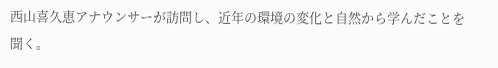西山喜久恵アナウンサーが訪問し、近年の環境の変化と自然から学んだことを聞く。